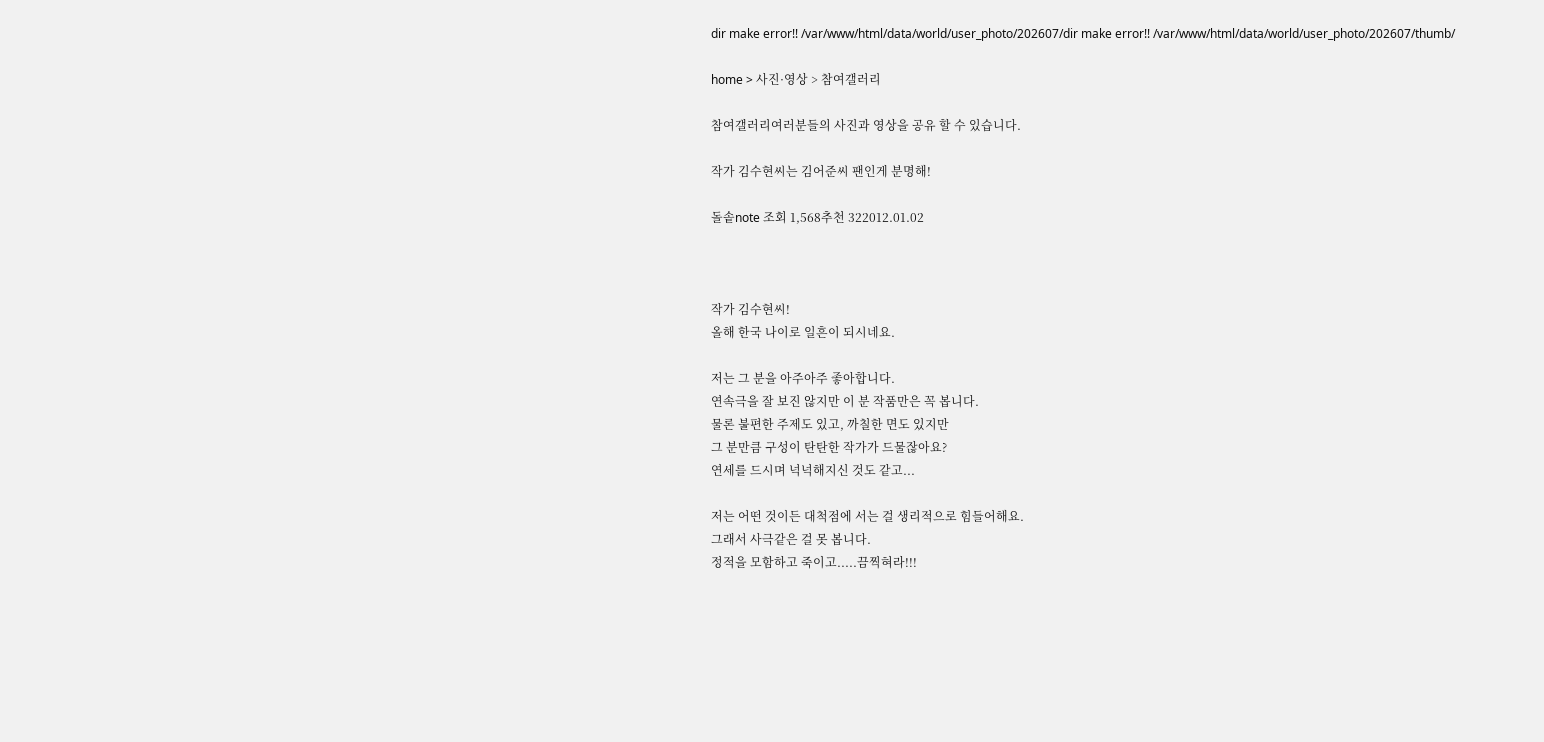dir make error!! /var/www/html/data/world/user_photo/202607/dir make error!! /var/www/html/data/world/user_photo/202607/thumb/

home > 사진·영상 > 참여갤러리

참여갤러리여러분들의 사진과 영상을 공유 할 수 있습니다.

작가 김수현씨는 김어준씨 팬인게 분명해!

돌솥note 조회 1,568추천 322012.01.02



작가 김수현씨!
올해 한국 나이로 일흔이 되시네요.

저는 그 분을 아주아주 좋아합니다.
연속극을 잘 보진 않지만 이 분 작품만은 꼭 봅니다.
물론 불편한 주제도 있고, 까칠한 면도 있지만
그 분만큼 구성이 탄탄한 작가가 드물잖아요?
연세를 드시며 넉넉해지신 것도 같고...

저는 어떤 것이든 대척점에 서는 걸 생리적으로 힘들어해요.
그래서 사극같은 걸 못 봅니다.
정적을 모함하고 죽이고.....끔찍혀라!!!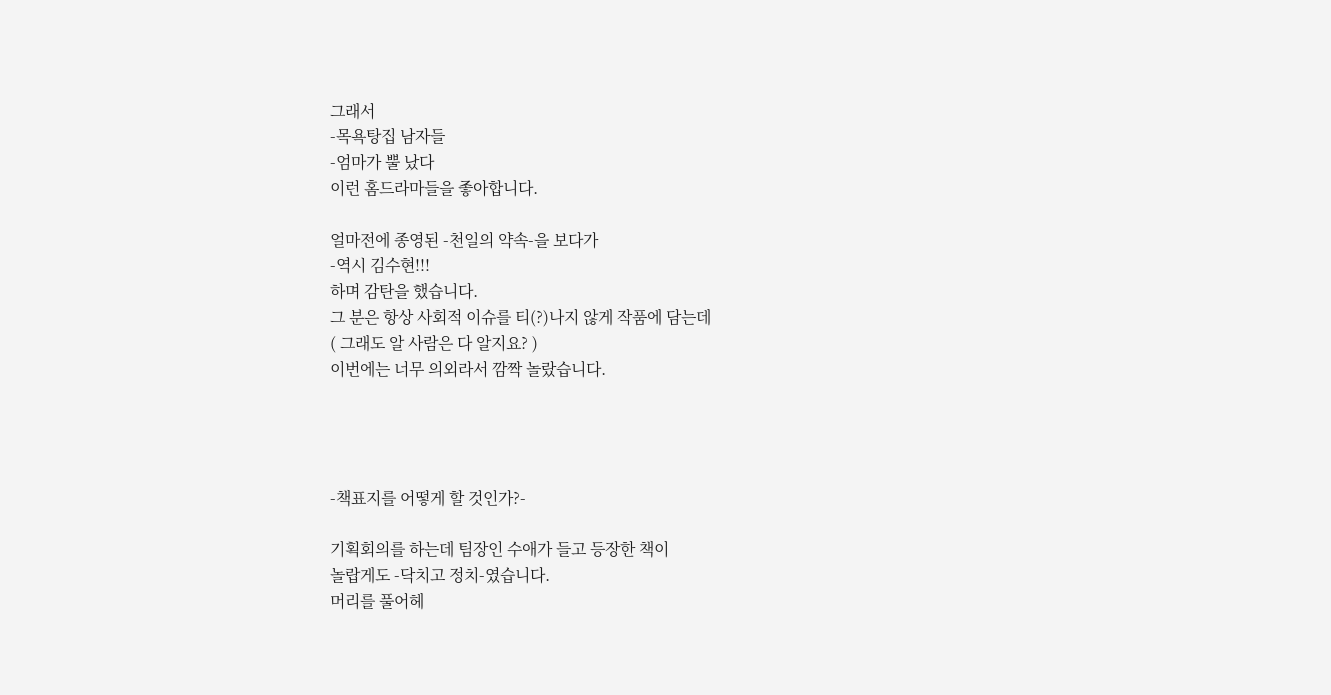그래서
-목욕탕집 남자들
-엄마가 뿔 났다
이런 홈드라마들을 좋아합니다.

얼마전에 종영된 -천일의 약속-을 보다가
-역시 김수현!!!
하며 감탄을 했습니다.
그 분은 항상 사회적 이슈를 티(?)나지 않게 작품에 담는데
( 그래도 알 사람은 다 알지요? )
이번에는 너무 의외라서 깜짝 놀랐습니다.




-책표지를 어떻게 할 것인가?-

기획회의를 하는데 팀장인 수애가 들고 등장한 책이
놀랍게도 -닥치고 정치-였습니다.
머리를 풀어헤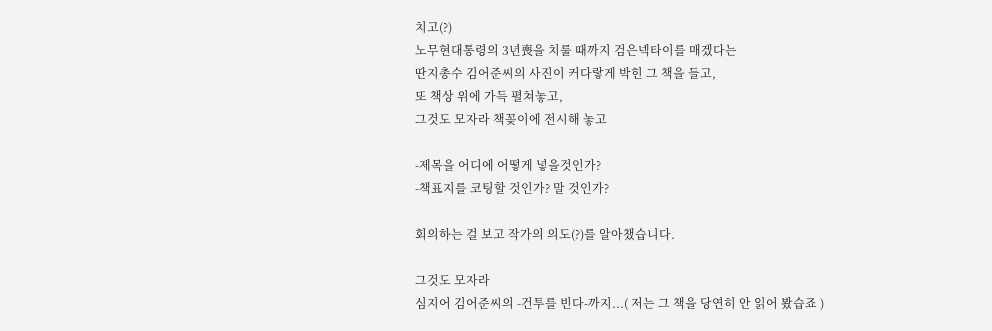치고(?)
노무현대통령의 3년喪을 치룰 때까지 검은넥타이를 매겠다는
딴지총수 김어준씨의 사진이 커다랗게 박힌 그 책을 들고,
또 책상 위에 가득 펼쳐놓고,
그것도 모자라 책꽂이에 전시해 놓고

-제목을 어디에 어떻게 넣을것인가?
-책표지를 코팅할 것인가? 말 것인가?

회의하는 걸 보고 작가의 의도(?)를 알아챘습니다.

그것도 모자라
심지어 김어준씨의 -건투를 빈다-까지...( 저는 그 책을 당연히 안 읽어 봤습죠 )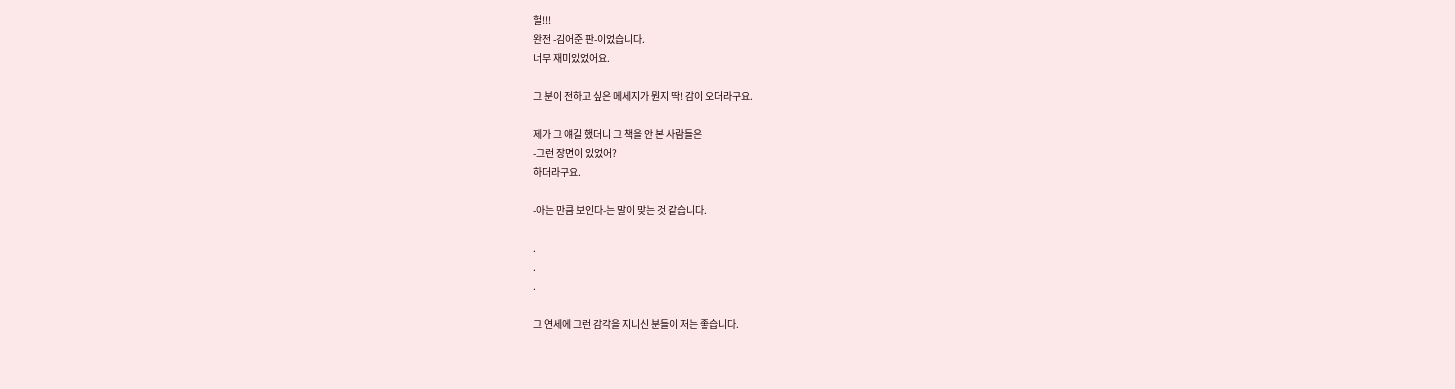헐!!!
완전 -김어준 판-이었습니다.
너무 재미있었어요.

그 분이 전하고 싶은 메세지가 뭔지 딱! 감이 오더라구요.

제가 그 얘길 했더니 그 책을 안 본 사람들은
-그런 장면이 있었어?
하더라구요.

-아는 만큼 보인다-는 말이 맞는 것 같습니다.

.
.
.

그 연세에 그런 감각을 지니신 분들이 저는 좋습니다.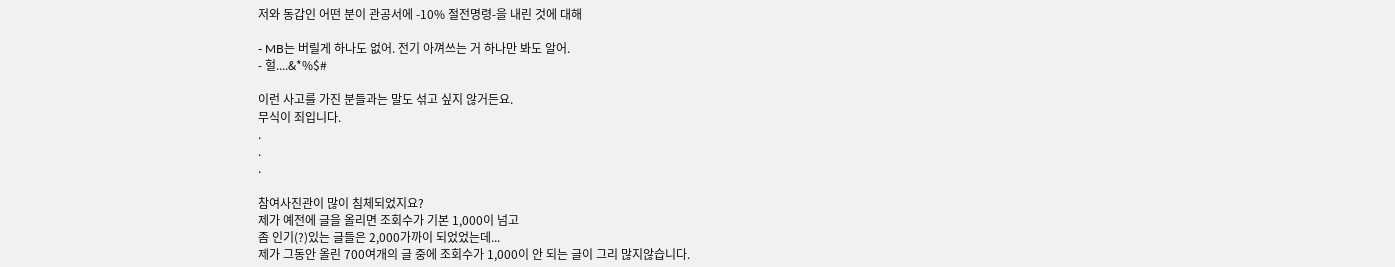저와 동갑인 어떤 분이 관공서에 -10% 절전명령-을 내린 것에 대해

- MB는 버릴게 하나도 없어. 전기 아껴쓰는 거 하나만 봐도 알어.
- 헐....&*%$#

이런 사고를 가진 분들과는 말도 섞고 싶지 않거든요.
무식이 죄입니다.
.
.
.

참여사진관이 많이 침체되었지요?
제가 예전에 글을 올리면 조회수가 기본 1,000이 넘고
좀 인기(?)있는 글들은 2,000가까이 되었었는데...
제가 그동안 올린 700여개의 글 중에 조회수가 1,000이 안 되는 글이 그리 많지않습니다.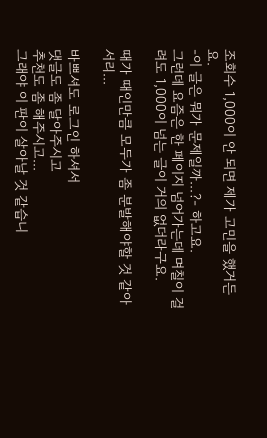조회수 1,000이 안 되면 제가 고민을 했거든요.
-이 글은 뭐가 문제일까...?- 하고요.
그런데 요즘은 한 페이지 넘어가는데 며칠이 걸려도 1,000이 넘는 글이 거의 없더라구요.

때가 때인만큼 모두가 좀 분발해야할 것 같아서리...

바쁘셔도 로그인 하셔서
댓글도 좀 달아주시고
추천도 좀 해주시고...
그래야 이 판이 살아날 것 같습니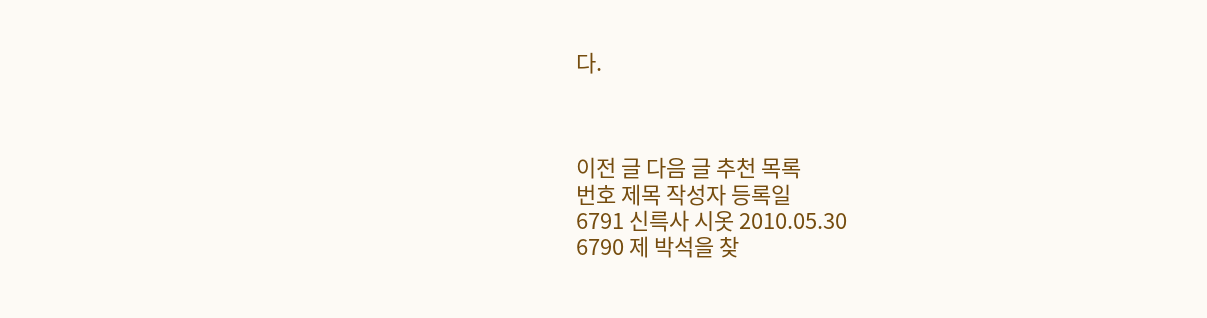다.



이전 글 다음 글 추천 목록
번호 제목 작성자 등록일
6791 신륵사 시옷 2010.05.30
6790 제 박석을 찾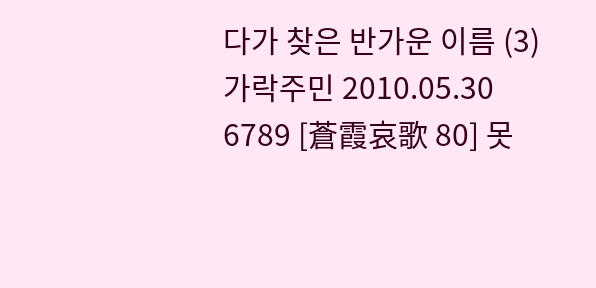다가 찾은 반가운 이름 (3) 가락주민 2010.05.30
6789 [蒼霞哀歌 80] 못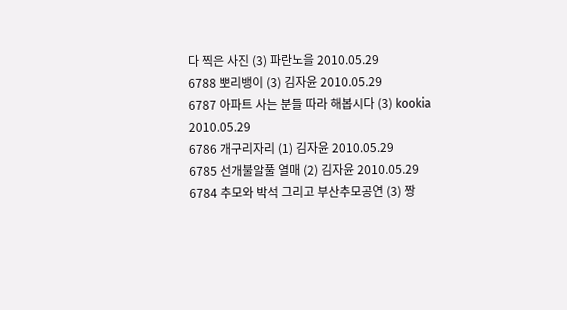다 찍은 사진 (3) 파란노을 2010.05.29
6788 뽀리뱅이 (3) 김자윤 2010.05.29
6787 아파트 사는 분들 따라 해봅시다 (3) kookia 2010.05.29
6786 개구리자리 (1) 김자윤 2010.05.29
6785 선개불알풀 열매 (2) 김자윤 2010.05.29
6784 추모와 박석 그리고 부산추모공연 (3) 짱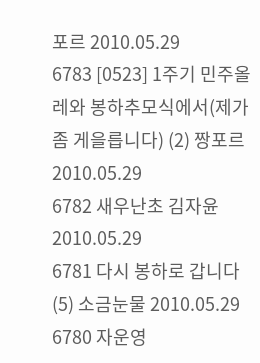포르 2010.05.29
6783 [0523] 1주기 민주올레와 봉하추모식에서(제가 좀 게을릅니다) (2) 짱포르 2010.05.29
6782 새우난초 김자윤 2010.05.29
6781 다시 봉하로 갑니다 (5) 소금눈물 2010.05.29
6780 자운영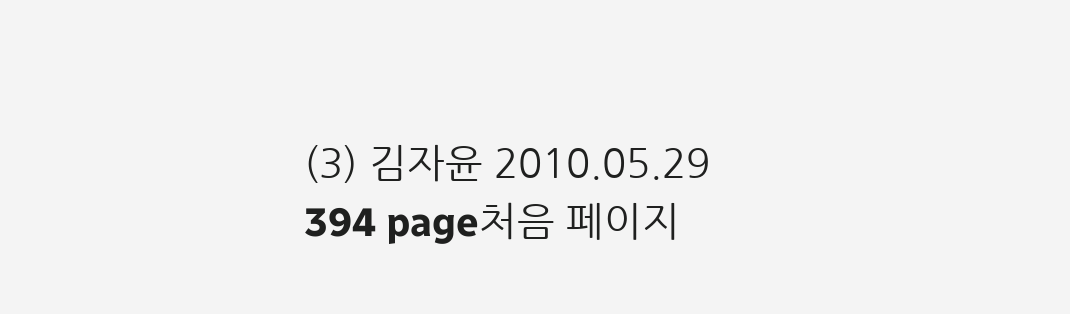(3) 김자윤 2010.05.29
394 page처음 페이지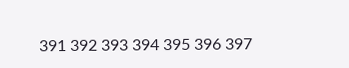391 392 393 394 395 396 397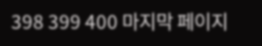398 399 400 마지막 페이지